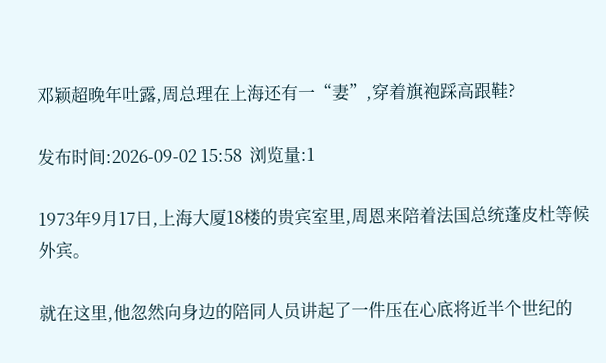邓颖超晚年吐露,周总理在上海还有一“妻”,穿着旗袍踩高跟鞋?

发布时间:2026-09-02 15:58  浏览量:1

1973年9月17日,上海大厦18楼的贵宾室里,周恩来陪着法国总统蓬皮杜等候外宾。

就在这里,他忽然向身边的陪同人员讲起了一件压在心底将近半个世纪的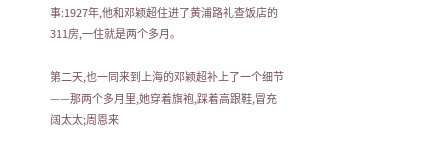事:1927年,他和邓颖超住进了黄浦路礼查饭店的311房,一住就是两个多月。

第二天,也一同来到上海的邓颖超补上了一个细节——那两个多月里,她穿着旗袍,踩着高跟鞋,冒充阔太太;周恩来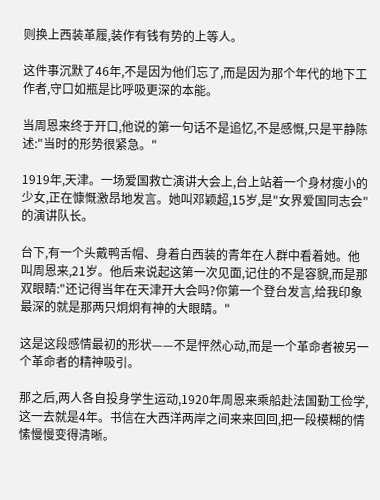则换上西装革履,装作有钱有势的上等人。

这件事沉默了46年,不是因为他们忘了,而是因为那个年代的地下工作者,守口如瓶是比呼吸更深的本能。

当周恩来终于开口,他说的第一句话不是追忆,不是感慨,只是平静陈述:"当时的形势很紧急。"

1919年,天津。一场爱国救亡演讲大会上,台上站着一个身材瘦小的少女,正在慷慨激昂地发言。她叫邓颖超,15岁,是"女界爱国同志会"的演讲队长。

台下,有一个头戴鸭舌帽、身着白西装的青年在人群中看着她。他叫周恩来,21岁。他后来说起这第一次见面,记住的不是容貌,而是那双眼睛:"还记得当年在天津开大会吗?你第一个登台发言,给我印象最深的就是那两只炯炯有神的大眼睛。"

这是这段感情最初的形状——不是怦然心动,而是一个革命者被另一个革命者的精神吸引。

那之后,两人各自投身学生运动,1920年周恩来乘船赴法国勤工俭学,这一去就是4年。书信在大西洋两岸之间来来回回,把一段模糊的情愫慢慢变得清晰。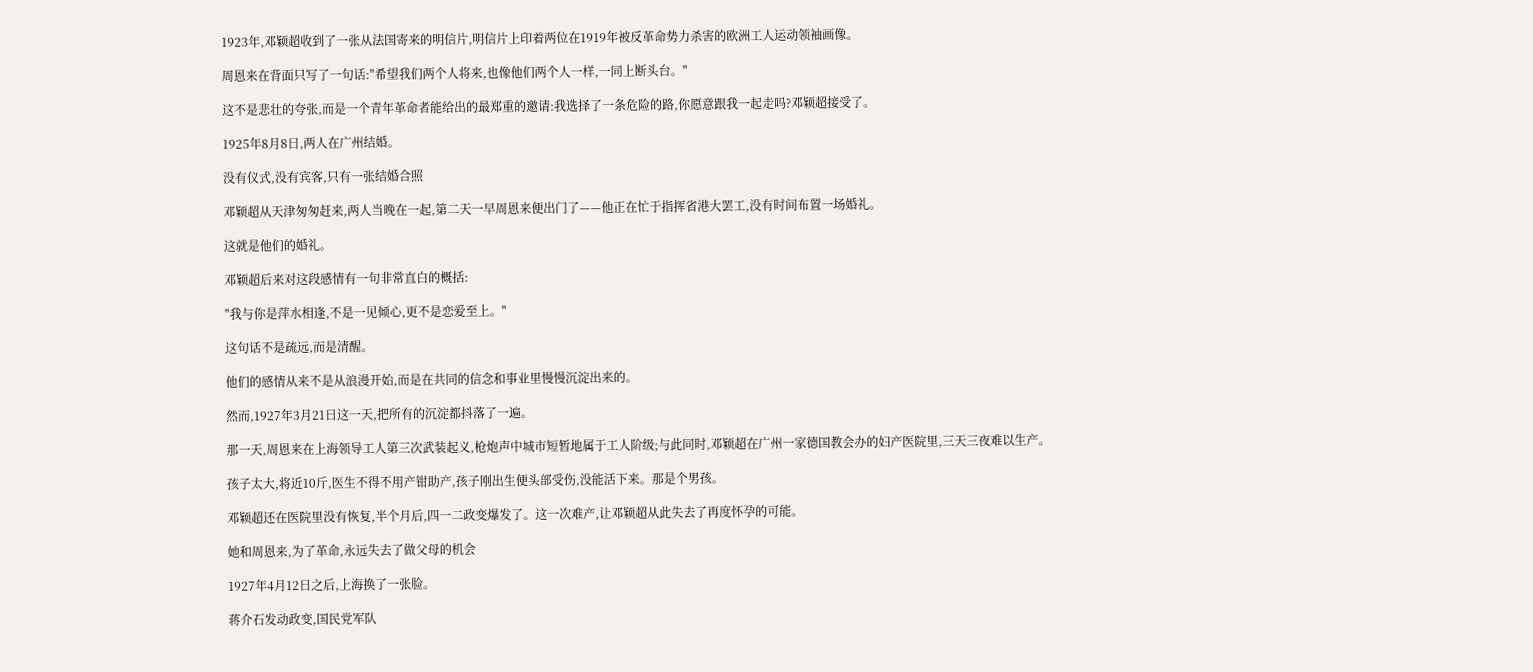1923年,邓颖超收到了一张从法国寄来的明信片,明信片上印着两位在1919年被反革命势力杀害的欧洲工人运动领袖画像。

周恩来在背面只写了一句话:"希望我们两个人将来,也像他们两个人一样,一同上断头台。"

这不是悲壮的夸张,而是一个青年革命者能给出的最郑重的邀请:我选择了一条危险的路,你愿意跟我一起走吗?邓颖超接受了。

1925年8月8日,两人在广州结婚。

没有仪式,没有宾客,只有一张结婚合照

邓颖超从天津匆匆赶来,两人当晚在一起,第二天一早周恩来便出门了——他正在忙于指挥省港大罢工,没有时间布置一场婚礼。

这就是他们的婚礼。

邓颖超后来对这段感情有一句非常直白的概括:

"我与你是萍水相逢,不是一见倾心,更不是恋爱至上。"

这句话不是疏远,而是清醒。

他们的感情从来不是从浪漫开始,而是在共同的信念和事业里慢慢沉淀出来的。

然而,1927年3月21日这一天,把所有的沉淀都抖落了一遍。

那一天,周恩来在上海领导工人第三次武装起义,枪炮声中城市短暂地属于工人阶级;与此同时,邓颖超在广州一家德国教会办的妇产医院里,三天三夜难以生产。

孩子太大,将近10斤,医生不得不用产钳助产,孩子刚出生便头部受伤,没能活下来。那是个男孩。

邓颖超还在医院里没有恢复,半个月后,四一二政变爆发了。这一次难产,让邓颖超从此失去了再度怀孕的可能。

她和周恩来,为了革命,永远失去了做父母的机会

1927年4月12日之后,上海换了一张脸。

蒋介石发动政变,国民党军队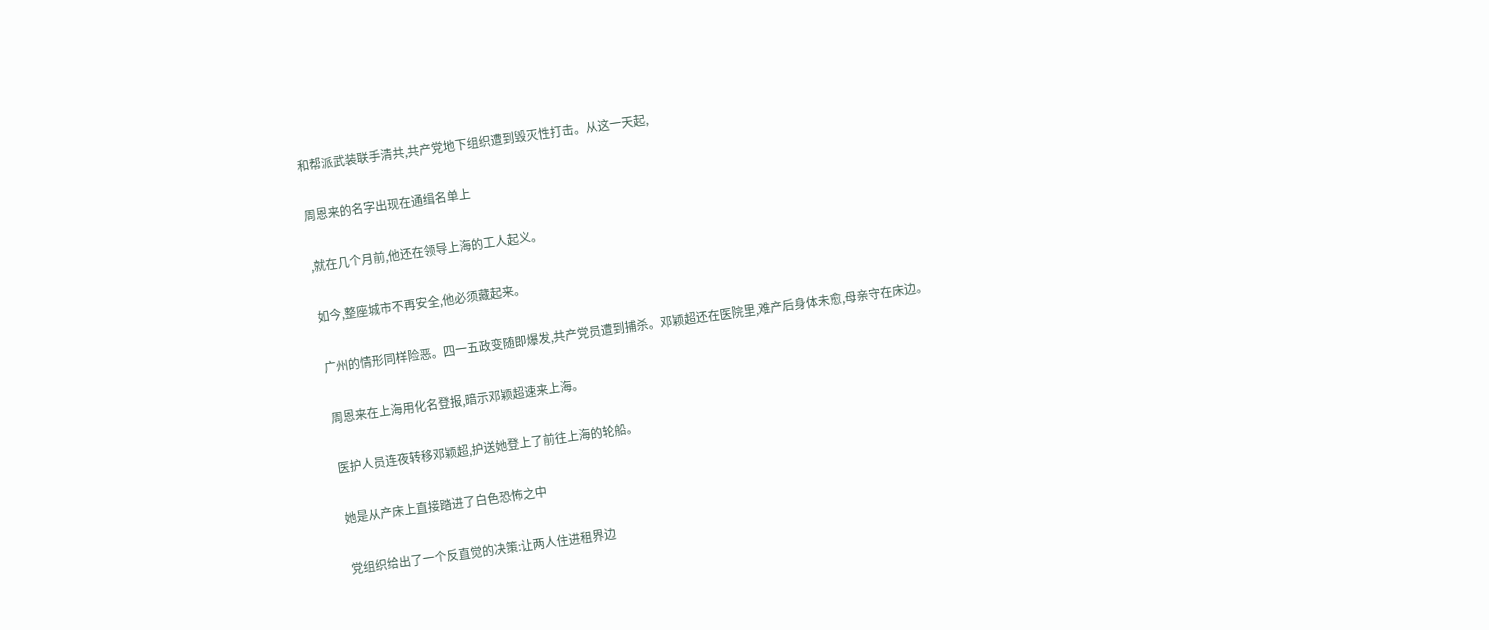和帮派武装联手清共,共产党地下组织遭到毁灭性打击。从这一天起,

周恩来的名字出现在通缉名单上

,就在几个月前,他还在领导上海的工人起义。

如今,整座城市不再安全,他必须藏起来。

广州的情形同样险恶。四一五政变随即爆发,共产党员遭到捕杀。邓颖超还在医院里,难产后身体未愈,母亲守在床边。

周恩来在上海用化名登报,暗示邓颖超速来上海。

医护人员连夜转移邓颖超,护送她登上了前往上海的轮船。

她是从产床上直接踏进了白色恐怖之中

党组织给出了一个反直觉的决策:让两人住进租界边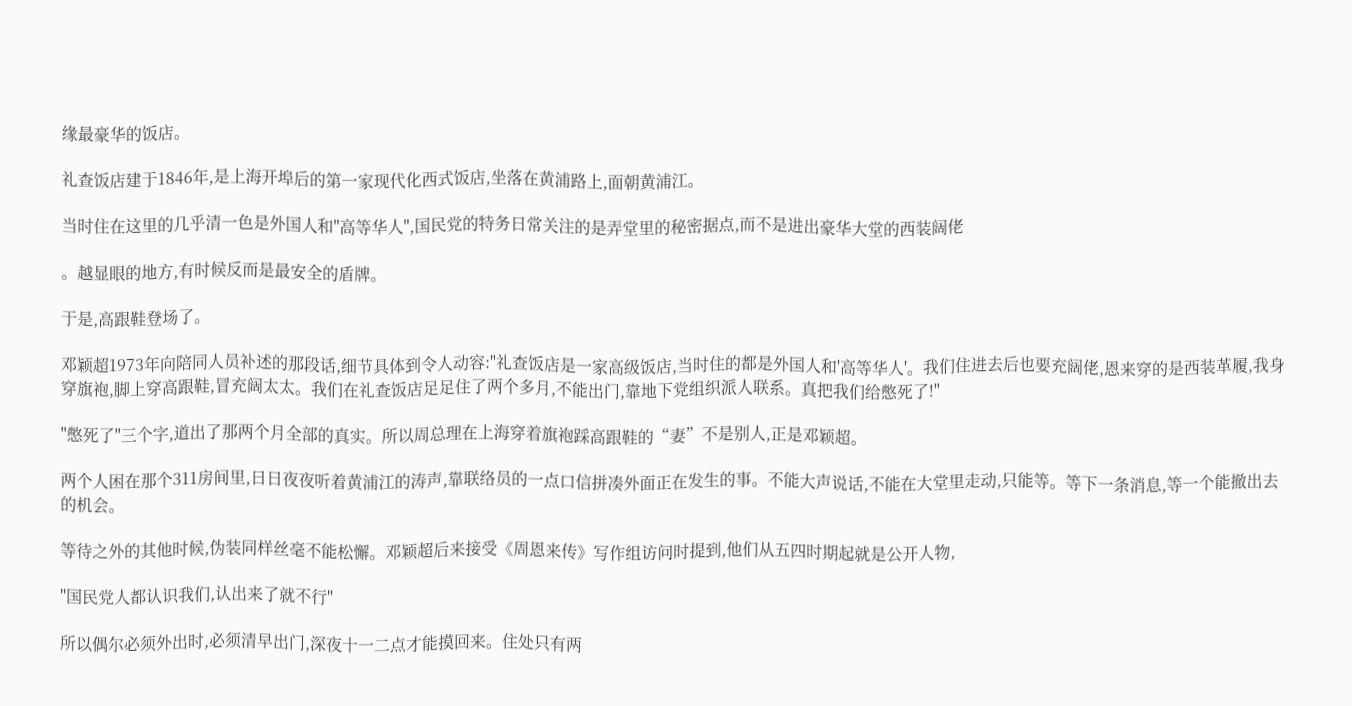缘最豪华的饭店。

礼查饭店建于1846年,是上海开埠后的第一家现代化西式饭店,坐落在黄浦路上,面朝黄浦江。

当时住在这里的几乎清一色是外国人和"高等华人",国民党的特务日常关注的是弄堂里的秘密据点,而不是进出豪华大堂的西装阔佬

。越显眼的地方,有时候反而是最安全的盾牌。

于是,高跟鞋登场了。

邓颖超1973年向陪同人员补述的那段话,细节具体到令人动容:"礼查饭店是一家高级饭店,当时住的都是外国人和'高等华人'。我们住进去后也要充阔佬,恩来穿的是西装革履,我身穿旗袍,脚上穿高跟鞋,冒充阔太太。我们在礼查饭店足足住了两个多月,不能出门,靠地下党组织派人联系。真把我们给憋死了!"

"憋死了"三个字,道出了那两个月全部的真实。所以周总理在上海穿着旗袍踩高跟鞋的“妻”不是别人,正是邓颖超。

两个人困在那个311房间里,日日夜夜听着黄浦江的涛声,靠联络员的一点口信拼凑外面正在发生的事。不能大声说话,不能在大堂里走动,只能等。等下一条消息,等一个能撤出去的机会。

等待之外的其他时候,伪装同样丝毫不能松懈。邓颖超后来接受《周恩来传》写作组访问时提到,他们从五四时期起就是公开人物,

"国民党人都认识我们,认出来了就不行"

所以偶尔必须外出时,必须清早出门,深夜十一二点才能摸回来。住处只有两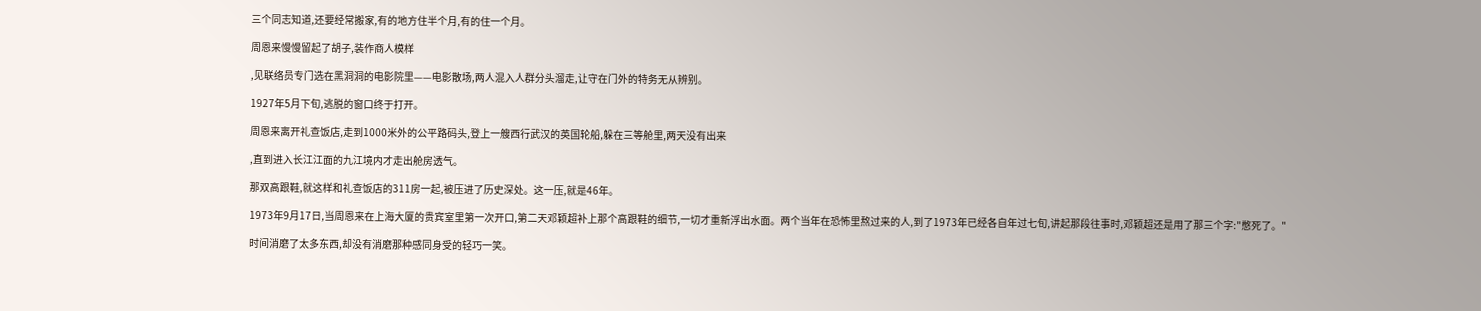三个同志知道,还要经常搬家,有的地方住半个月,有的住一个月。

周恩来慢慢留起了胡子,装作商人模样

,见联络员专门选在黑洞洞的电影院里——电影散场,两人混入人群分头溜走,让守在门外的特务无从辨别。

1927年5月下旬,逃脱的窗口终于打开。

周恩来离开礼查饭店,走到1000米外的公平路码头,登上一艘西行武汉的英国轮船,躲在三等舱里,两天没有出来

,直到进入长江江面的九江境内才走出舱房透气。

那双高跟鞋,就这样和礼查饭店的311房一起,被压进了历史深处。这一压,就是46年。

1973年9月17日,当周恩来在上海大厦的贵宾室里第一次开口,第二天邓颖超补上那个高跟鞋的细节,一切才重新浮出水面。两个当年在恐怖里熬过来的人,到了1973年已经各自年过七旬,讲起那段往事时,邓颖超还是用了那三个字:"憋死了。"

时间消磨了太多东西,却没有消磨那种感同身受的轻巧一笑。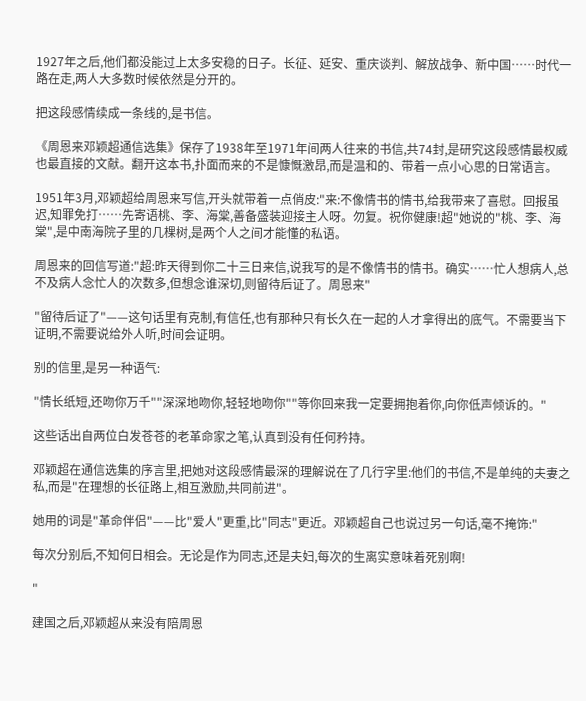1927年之后,他们都没能过上太多安稳的日子。长征、延安、重庆谈判、解放战争、新中国……时代一路在走,两人大多数时候依然是分开的。

把这段感情续成一条线的,是书信。

《周恩来邓颖超通信选集》保存了1938年至1971年间两人往来的书信,共74封,是研究这段感情最权威也最直接的文献。翻开这本书,扑面而来的不是慷慨激昂,而是温和的、带着一点小心思的日常语言。

1951年3月,邓颖超给周恩来写信,开头就带着一点俏皮:"来:不像情书的情书,给我带来了喜慰。回报虽迟,知罪免打……先寄语桃、李、海棠,善备盛装迎接主人呀。勿复。祝你健康!超"她说的"桃、李、海棠",是中南海院子里的几棵树,是两个人之间才能懂的私语。

周恩来的回信写道:"超:昨天得到你二十三日来信,说我写的是不像情书的情书。确实……忙人想病人,总不及病人念忙人的次数多,但想念谁深切,则留待后证了。周恩来"

"留待后证了"——这句话里有克制,有信任,也有那种只有长久在一起的人才拿得出的底气。不需要当下证明,不需要说给外人听,时间会证明。

别的信里,是另一种语气:

"情长纸短,还吻你万千""深深地吻你,轻轻地吻你""等你回来我一定要拥抱着你,向你低声倾诉的。"

这些话出自两位白发苍苍的老革命家之笔,认真到没有任何矜持。

邓颖超在通信选集的序言里,把她对这段感情最深的理解说在了几行字里:他们的书信,不是单纯的夫妻之私,而是"在理想的长征路上,相互激励,共同前进"。

她用的词是"革命伴侣"——比"爱人"更重,比"同志"更近。邓颖超自己也说过另一句话,毫不掩饰:"

每次分别后,不知何日相会。无论是作为同志,还是夫妇,每次的生离实意味着死别啊!

"

建国之后,邓颖超从来没有陪周恩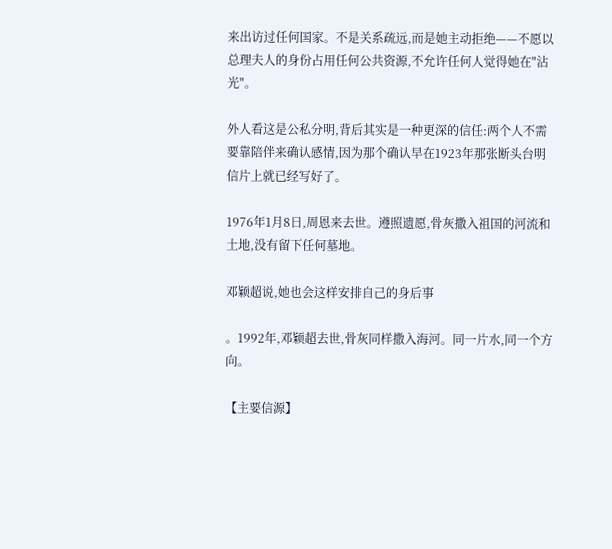来出访过任何国家。不是关系疏远,而是她主动拒绝——不愿以总理夫人的身份占用任何公共资源,不允许任何人觉得她在"沾光"。

外人看这是公私分明,背后其实是一种更深的信任:两个人不需要靠陪伴来确认感情,因为那个确认早在1923年那张断头台明信片上就已经写好了。

1976年1月8日,周恩来去世。遵照遗愿,骨灰撒入祖国的河流和土地,没有留下任何墓地。

邓颖超说,她也会这样安排自己的身后事

。1992年,邓颖超去世,骨灰同样撒入海河。同一片水,同一个方向。

【主要信源】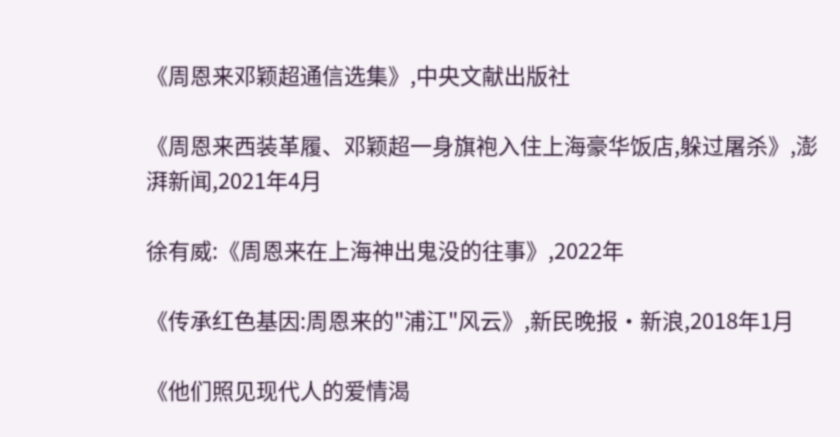《周恩来邓颖超通信选集》,中央文献出版社

《周恩来西装革履、邓颖超一身旗袍入住上海豪华饭店,躲过屠杀》,澎湃新闻,2021年4月

徐有威:《周恩来在上海神出鬼没的往事》,2022年

《传承红色基因:周恩来的"浦江"风云》,新民晚报·新浪,2018年1月

《他们照见现代人的爱情渴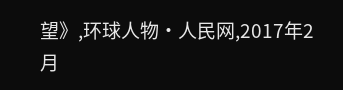望》,环球人物·人民网,2017年2月